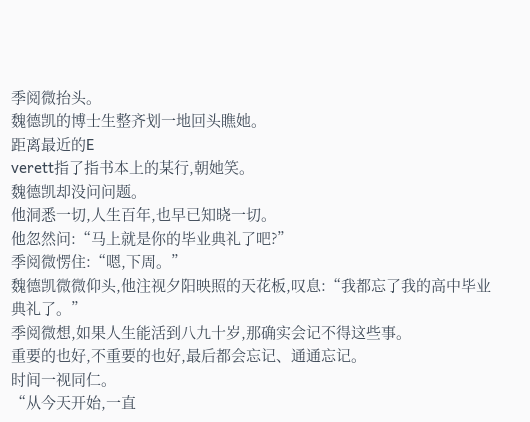季阅微抬头。
魏德凯的博士生整齐划一地回头瞧她。
距离最近的E
verett指了指书本上的某行,朝她笑。
魏德凯却没问问题。
他洞悉一切,人生百年,也早已知晓一切。
他忽然问:“马上就是你的毕业典礼了吧?”
季阅微愣住:“嗯,下周。”
魏德凯微微仰头,他注视夕阳映照的天花板,叹息:“我都忘了我的高中毕业典礼了。”
季阅微想,如果人生能活到八九十岁,那确实会记不得这些事。
重要的也好,不重要的也好,最后都会忘记、通通忘记。
时间一视同仁。
“从今天开始,一直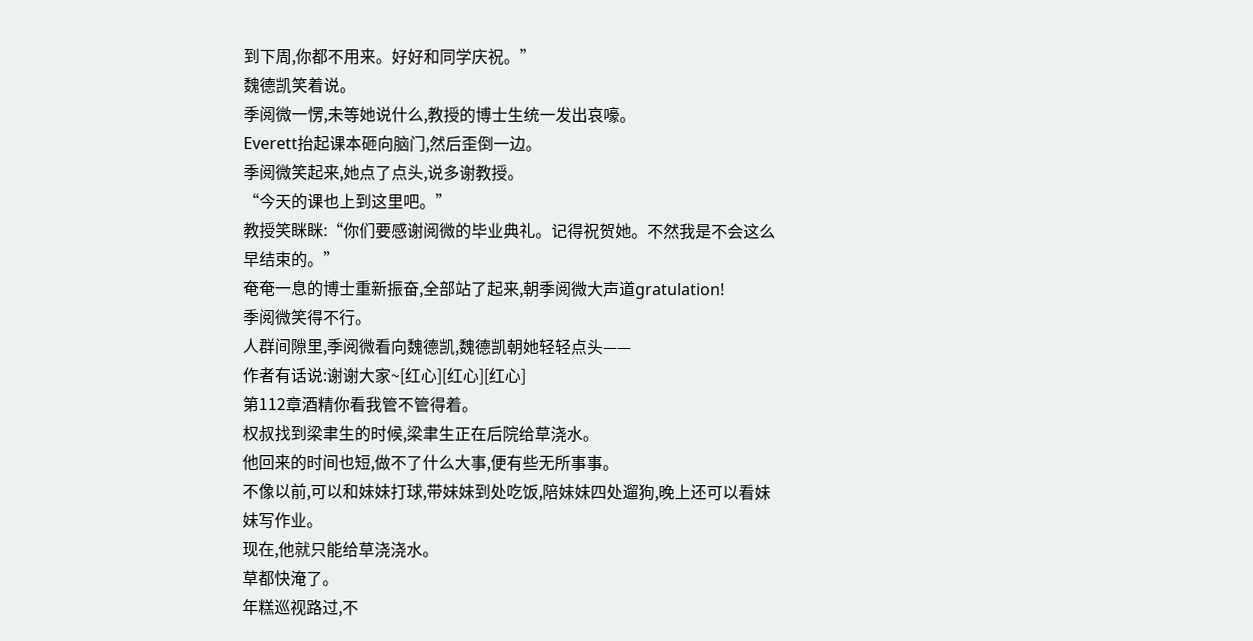到下周,你都不用来。好好和同学庆祝。”
魏德凯笑着说。
季阅微一愣,未等她说什么,教授的博士生统一发出哀嚎。
Everett抬起课本砸向脑门,然后歪倒一边。
季阅微笑起来,她点了点头,说多谢教授。
“今天的课也上到这里吧。”
教授笑眯眯:“你们要感谢阅微的毕业典礼。记得祝贺她。不然我是不会这么早结束的。”
奄奄一息的博士重新振奋,全部站了起来,朝季阅微大声道gratulation!
季阅微笑得不行。
人群间隙里,季阅微看向魏德凯,魏德凯朝她轻轻点头——
作者有话说:谢谢大家~[红心][红心][红心]
第112章酒精你看我管不管得着。
权叔找到梁聿生的时候,梁聿生正在后院给草浇水。
他回来的时间也短,做不了什么大事,便有些无所事事。
不像以前,可以和妹妹打球,带妹妹到处吃饭,陪妹妹四处遛狗,晚上还可以看妹妹写作业。
现在,他就只能给草浇浇水。
草都快淹了。
年糕巡视路过,不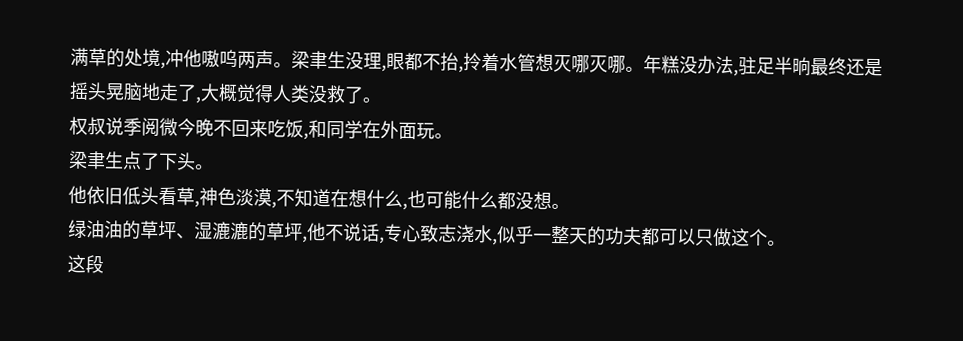满草的处境,冲他嗷呜两声。梁聿生没理,眼都不抬,拎着水管想灭哪灭哪。年糕没办法,驻足半晌最终还是摇头晃脑地走了,大概觉得人类没救了。
权叔说季阅微今晚不回来吃饭,和同学在外面玩。
梁聿生点了下头。
他依旧低头看草,神色淡漠,不知道在想什么,也可能什么都没想。
绿油油的草坪、湿漉漉的草坪,他不说话,专心致志浇水,似乎一整天的功夫都可以只做这个。
这段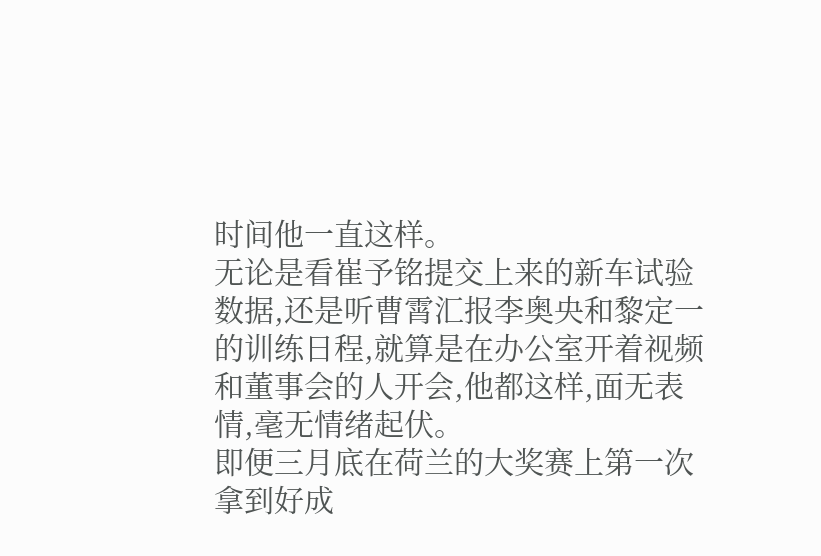时间他一直这样。
无论是看崔予铭提交上来的新车试验数据,还是听曹霄汇报李奥央和黎定一的训练日程,就算是在办公室开着视频和董事会的人开会,他都这样,面无表情,毫无情绪起伏。
即便三月底在荷兰的大奖赛上第一次拿到好成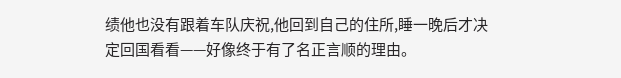绩他也没有跟着车队庆祝,他回到自己的住所,睡一晚后才决定回国看看——好像终于有了名正言顺的理由。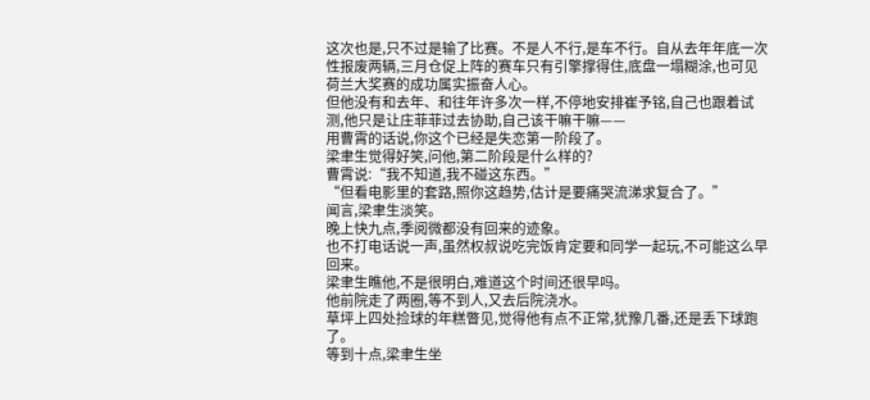这次也是,只不过是输了比赛。不是人不行,是车不行。自从去年年底一次性报废两辆,三月仓促上阵的赛车只有引擎撑得住,底盘一塌糊涂,也可见荷兰大奖赛的成功属实振奋人心。
但他没有和去年、和往年许多次一样,不停地安排崔予铭,自己也跟着试测,他只是让庄菲菲过去协助,自己该干嘛干嘛——
用曹霄的话说,你这个已经是失恋第一阶段了。
梁聿生觉得好笑,问他,第二阶段是什么样的?
曹霄说:“我不知道,我不碰这东西。”
“但看电影里的套路,照你这趋势,估计是要痛哭流涕求复合了。”
闻言,梁聿生淡笑。
晚上快九点,季阅微都没有回来的迹象。
也不打电话说一声,虽然权叔说吃完饭肯定要和同学一起玩,不可能这么早回来。
梁聿生瞧他,不是很明白,难道这个时间还很早吗。
他前院走了两圈,等不到人,又去后院浇水。
草坪上四处捡球的年糕瞥见,觉得他有点不正常,犹豫几番,还是丢下球跑了。
等到十点,梁聿生坐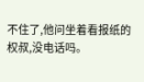不住了,他问坐着看报纸的权叔,没电话吗。